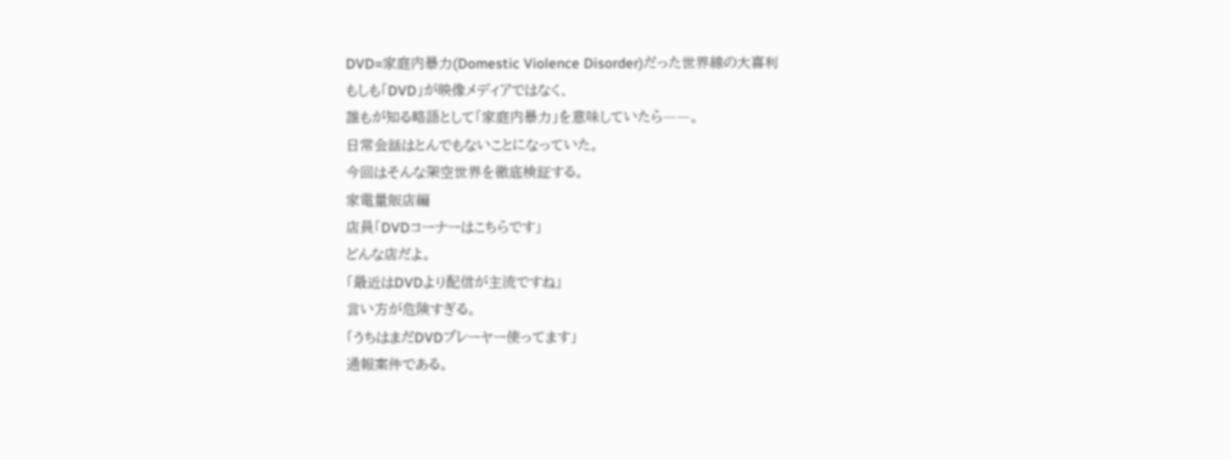DVD=家庭内暴力(Domestic Violence Disorder)だった世界線の大喜利
もしも「DVD」が映像メディアではなく、
誰もが知る略語として「家庭内暴力」を意味していたら――。
日常会話はとんでもないことになっていた。
今回はそんな架空世界を徹底検証する。
家電量販店編
店員「DVDコーナーはこちらです」
どんな店だよ。
「最近はDVDより配信が主流ですね」
言い方が危険すぎる。
「うちはまだDVDプレーヤー使ってます」
通報案件である。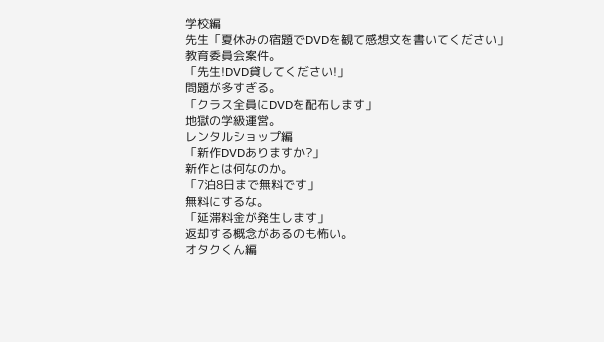学校編
先生「夏休みの宿題でDVDを観て感想文を書いてください」
教育委員会案件。
「先生!DVD貸してください!」
問題が多すぎる。
「クラス全員にDVDを配布します」
地獄の学級運営。
レンタルショップ編
「新作DVDありますか?」
新作とは何なのか。
「7泊8日まで無料です」
無料にするな。
「延滞料金が発生します」
返却する概念があるのも怖い。
オタクくん編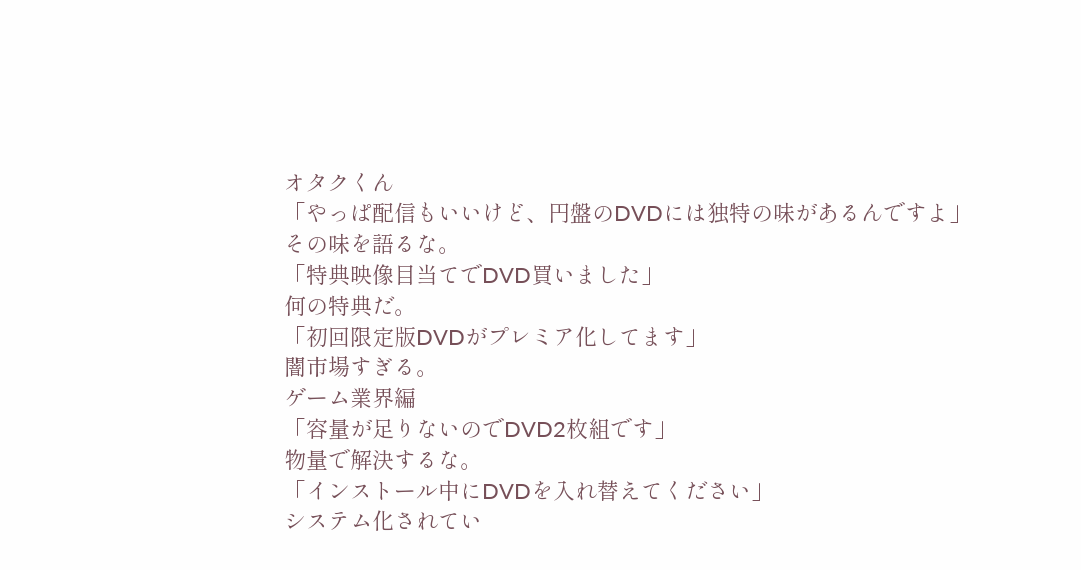オタクくん
「やっぱ配信もいいけど、円盤のDVDには独特の味があるんですよ」
その味を語るな。
「特典映像目当てでDVD買いました」
何の特典だ。
「初回限定版DVDがプレミア化してます」
闇市場すぎる。
ゲーム業界編
「容量が足りないのでDVD2枚組です」
物量で解決するな。
「インストール中にDVDを入れ替えてください」
システム化されてい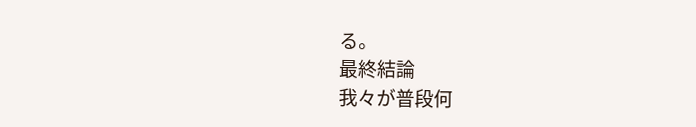る。
最終結論
我々が普段何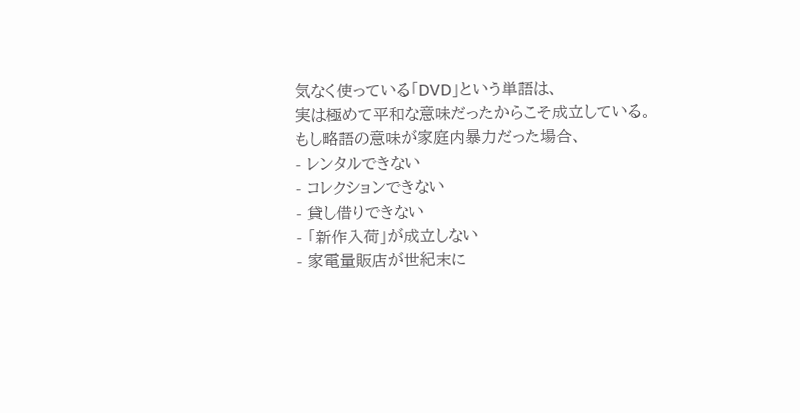気なく使っている「DVD」という単語は、
実は極めて平和な意味だったからこそ成立している。
もし略語の意味が家庭内暴力だった場合、
- レンタルできない
- コレクションできない
- 貸し借りできない
- 「新作入荷」が成立しない
- 家電量販店が世紀末に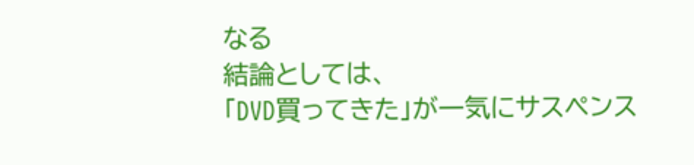なる
結論としては、
「DVD買ってきた」が一気にサスペンス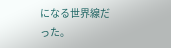になる世界線だった。